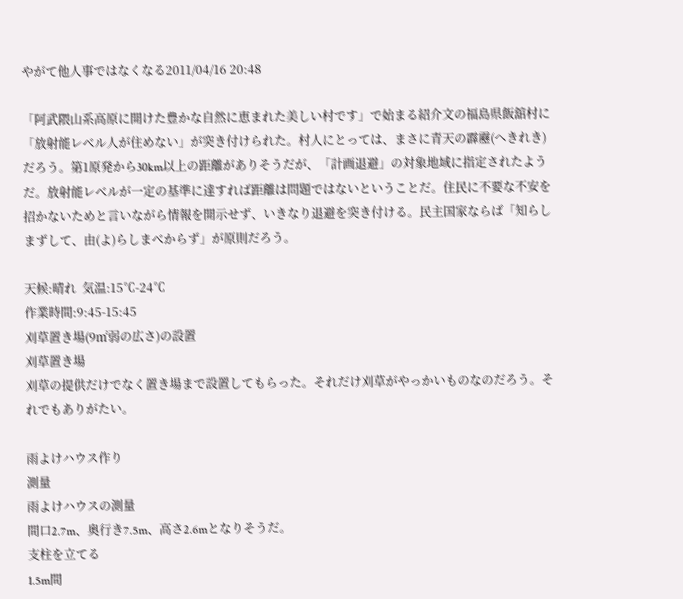やがて他人事ではなくなる2011/04/16 20:48

「阿武隈山系高原に開けた豊かな自然に恵まれた美しい村です」で始まる紹介文の福島県飯舘村に「放射能レベル人が住めない」が突き付けられた。村人にとっては、まさに青天の霹靂(へきれき)だろう。第1原発から30km以上の距離がありそうだが、「計画退避」の対象地域に指定されたようだ。放射能レベルが一定の基準に達すれば距離は問題ではないということだ。住民に不要な不安を招かないためと言いながら情報を開示せず、いきなり退避を突き付ける。民主国家ならば「知らしまずして、由(よ)らしまべからず」が原則だろう。

天候:晴れ  気温:15℃-24℃
作業時間:9:45-15:45
刈草置き場(9㎡弱の広さ)の設置
刈草置き場
刈草の提供だけでなく置き場まで設置してもらった。それだけ刈草がやっかいものなのだろう。それでもありがたい。

雨よけハウス作り
測量
雨よけハウスの測量
間口2.7m、奥行き7.5m、高さ2.6mとなりそうだ。
支柱を立てる
1.5m間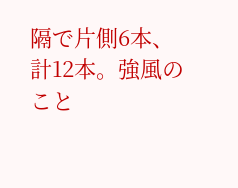隔で片側6本、計12本。強風のこと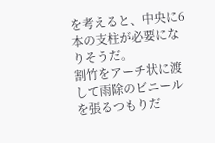を考えると、中央に6本の支柱が必要になりそうだ。
割竹をアーチ状に渡して雨除のビニールを張るつもりだ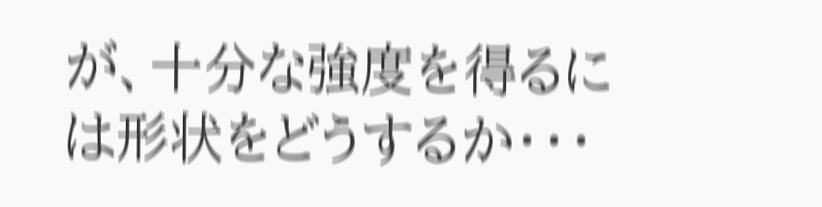が、十分な強度を得るには形状をどうするか・・・